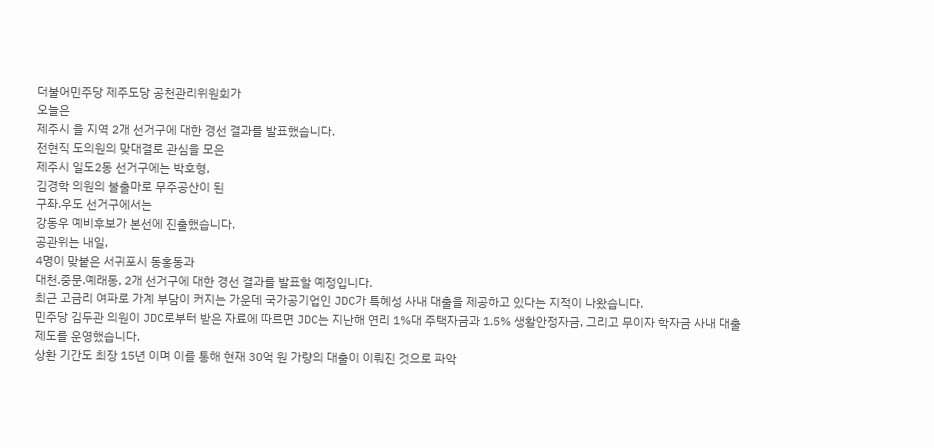더불어민주당 제주도당 공천관리위원회가
오늘은
제주시 을 지역 2개 선거구에 대한 경선 결과를 발표했습니다.
전현직 도의원의 맞대결로 관심을 모은
제주시 일도2동 선거구에는 박호형,
김경학 의원의 불출마로 무주공산이 된
구좌.우도 선거구에서는
강동우 예비후보가 본선에 진출했습니다.
공관위는 내일,
4명이 맞붙은 서귀포시 동홍동과
대천.중문.예래동, 2개 선거구에 대한 경선 결과를 발표할 예정입니다.
최근 고금리 여파로 가계 부담이 커지는 가운데 국가공기업인 JDC가 특혜성 사내 대출을 제공하고 있다는 지적이 나왔습니다.
민주당 김두관 의원이 JDC로부터 받은 자료에 따르면 JDC는 지난해 연리 1%대 주택자금과 1.5% 생활안정자금, 그리고 무이자 학자금 사내 대출 제도를 운영했습니다.
상환 기간도 최장 15년 이며 이를 통해 현재 30억 원 가량의 대출이 이뤄진 것으로 파악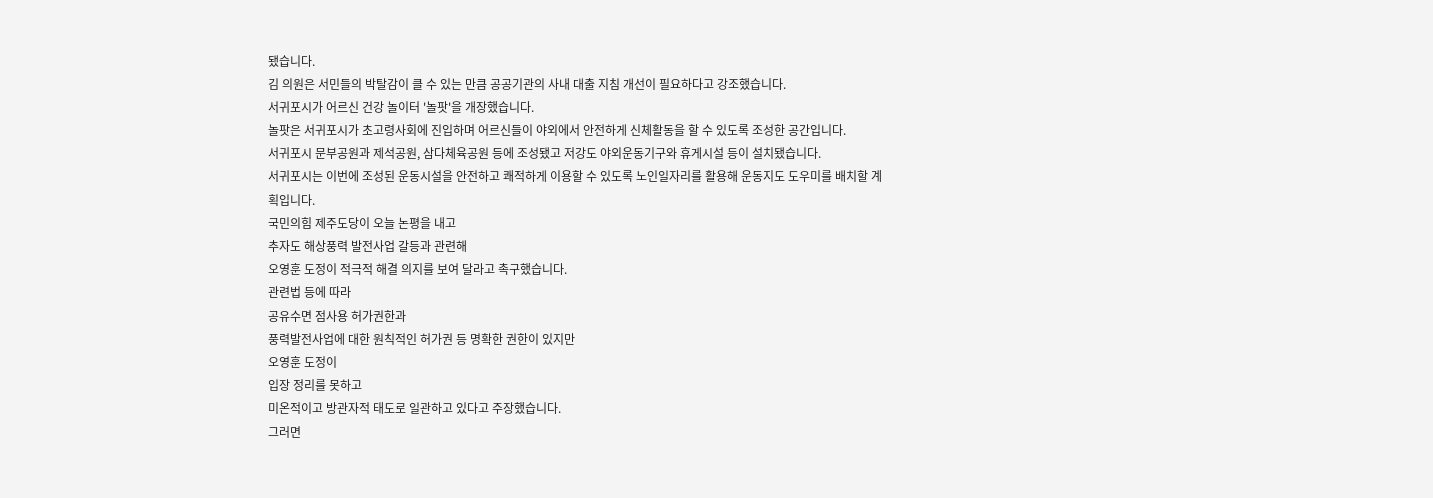됐습니다.
김 의원은 서민들의 박탈감이 클 수 있는 만큼 공공기관의 사내 대출 지침 개선이 필요하다고 강조했습니다.
서귀포시가 어르신 건강 놀이터 '놀팟'을 개장했습니다.
놀팟은 서귀포시가 초고령사회에 진입하며 어르신들이 야외에서 안전하게 신체활동을 할 수 있도록 조성한 공간입니다.
서귀포시 문부공원과 제석공원, 삼다체육공원 등에 조성됐고 저강도 야외운동기구와 휴게시설 등이 설치됐습니다.
서귀포시는 이번에 조성된 운동시설을 안전하고 쾌적하게 이용할 수 있도록 노인일자리를 활용해 운동지도 도우미를 배치할 계획입니다.
국민의힘 제주도당이 오늘 논평을 내고
추자도 해상풍력 발전사업 갈등과 관련해
오영훈 도정이 적극적 해결 의지를 보여 달라고 촉구했습니다.
관련법 등에 따라
공유수면 점사용 허가권한과
풍력발전사업에 대한 원칙적인 허가권 등 명확한 권한이 있지만
오영훈 도정이
입장 정리를 못하고
미온적이고 방관자적 태도로 일관하고 있다고 주장했습니다.
그러면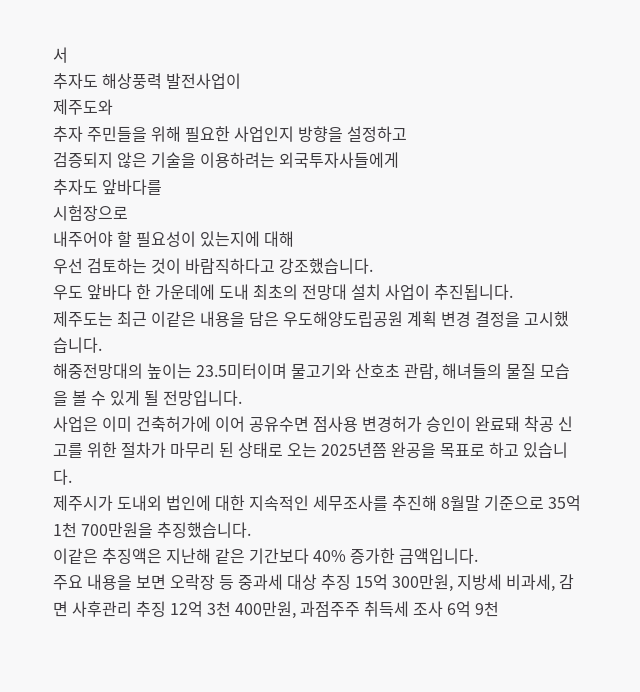서
추자도 해상풍력 발전사업이
제주도와
추자 주민들을 위해 필요한 사업인지 방향을 설정하고
검증되지 않은 기술을 이용하려는 외국투자사들에게
추자도 앞바다를
시험장으로
내주어야 할 필요성이 있는지에 대해
우선 검토하는 것이 바람직하다고 강조했습니다.
우도 앞바다 한 가운데에 도내 최초의 전망대 설치 사업이 추진됩니다.
제주도는 최근 이같은 내용을 담은 우도해양도립공원 계획 변경 결정을 고시했습니다.
해중전망대의 높이는 23.5미터이며 물고기와 산호초 관람, 해녀들의 물질 모습을 볼 수 있게 될 전망입니다.
사업은 이미 건축허가에 이어 공유수면 점사용 변경허가 승인이 완료돼 착공 신고를 위한 절차가 마무리 된 상태로 오는 2025년쯤 완공을 목표로 하고 있습니다.
제주시가 도내외 법인에 대한 지속적인 세무조사를 추진해 8월말 기준으로 35억 1천 700만원을 추징했습니다.
이같은 추징액은 지난해 같은 기간보다 40% 증가한 금액입니다.
주요 내용을 보면 오락장 등 중과세 대상 추징 15억 300만원, 지방세 비과세, 감면 사후관리 추징 12억 3천 400만원, 과점주주 취득세 조사 6억 9천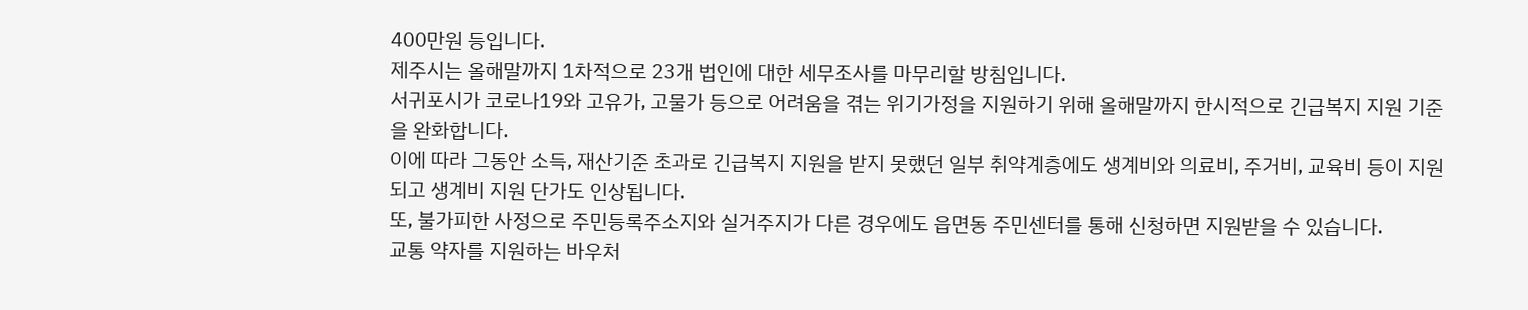400만원 등입니다.
제주시는 올해말까지 1차적으로 23개 법인에 대한 세무조사를 마무리할 방침입니다.
서귀포시가 코로나19와 고유가, 고물가 등으로 어려움을 겪는 위기가정을 지원하기 위해 올해말까지 한시적으로 긴급복지 지원 기준을 완화합니다.
이에 따라 그동안 소득, 재산기준 초과로 긴급복지 지원을 받지 못했던 일부 취약계층에도 생계비와 의료비, 주거비, 교육비 등이 지원되고 생계비 지원 단가도 인상됩니다.
또, 불가피한 사정으로 주민등록주소지와 실거주지가 다른 경우에도 읍면동 주민센터를 통해 신청하면 지원받을 수 있습니다.
교통 약자를 지원하는 바우처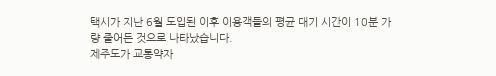택시가 지난 6월 도입된 이후 이용객들의 평균 대기 시간이 10분 가량 줄어든 것으로 나타났습니다.
제주도가 교통약자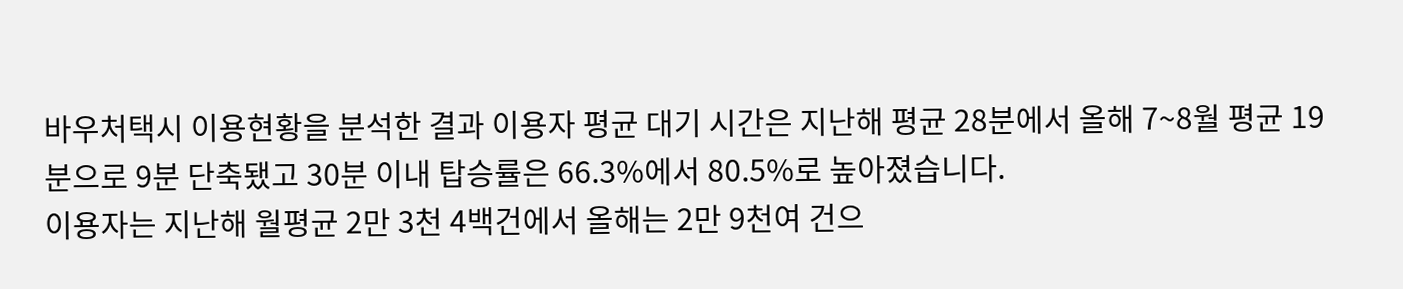바우처택시 이용현황을 분석한 결과 이용자 평균 대기 시간은 지난해 평균 28분에서 올해 7~8월 평균 19분으로 9분 단축됐고 30분 이내 탑승률은 66.3%에서 80.5%로 높아졌습니다.
이용자는 지난해 월평균 2만 3천 4백건에서 올해는 2만 9천여 건으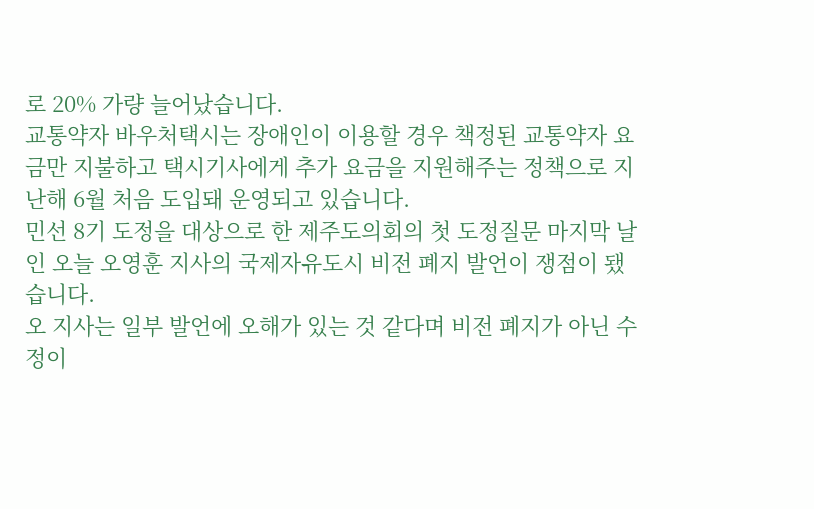로 20% 가량 늘어났습니다.
교통약자 바우처택시는 장애인이 이용할 경우 책정된 교통약자 요금만 지불하고 택시기사에게 추가 요금을 지원해주는 정책으로 지난해 6월 처음 도입돼 운영되고 있습니다.
민선 8기 도정을 대상으로 한 제주도의회의 첫 도정질문 마지막 날인 오늘 오영훈 지사의 국제자유도시 비전 폐지 발언이 쟁점이 됐습니다.
오 지사는 일부 발언에 오해가 있는 것 같다며 비전 폐지가 아닌 수정이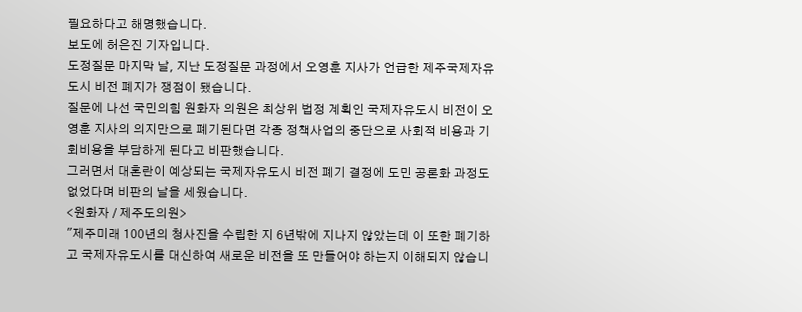필요하다고 해명했습니다.
보도에 허은진 기자입니다.
도정질문 마지막 날, 지난 도정질문 과정에서 오영훈 지사가 언급한 제주국제자유도시 비전 폐지가 쟁점이 됐습니다.
질문에 나선 국민의힘 원화자 의원은 최상위 법정 계획인 국제자유도시 비전이 오영훈 지사의 의지만으로 폐기된다면 각종 정책사업의 중단으로 사회적 비용과 기회비용을 부담하게 된다고 비판했습니다.
그러면서 대혼란이 예상되는 국제자유도시 비전 폐기 결정에 도민 공론화 과정도 없었다며 비판의 날을 세웠습니다.
<원화자 / 제주도의원>
"제주미래 100년의 청사진을 수립한 지 6년밖에 지나지 않았는데 이 또한 폐기하고 국제자유도시를 대신하여 새로운 비전을 또 만들어야 하는지 이해되지 않습니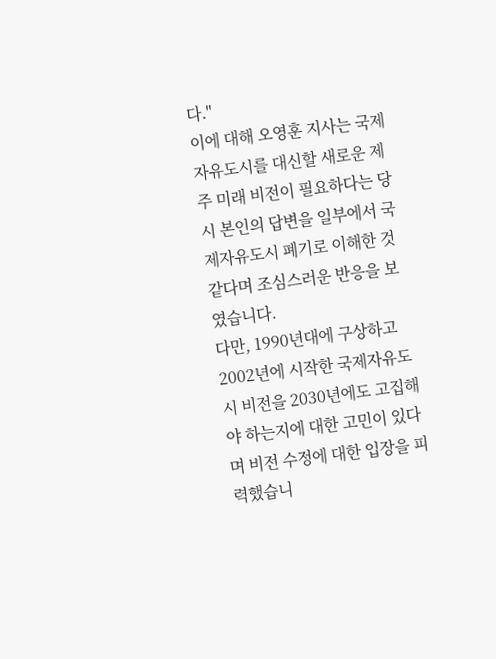다."
이에 대해 오영훈 지사는 국제자유도시를 대신할 새로운 제주 미래 비전이 필요하다는 당시 본인의 답변을 일부에서 국제자유도시 폐기로 이해한 것 같다며 조심스러운 반응을 보였습니다.
다만, 1990년대에 구상하고 2002년에 시작한 국제자유도시 비전을 2030년에도 고집해야 하는지에 대한 고민이 있다며 비전 수정에 대한 입장을 피력했습니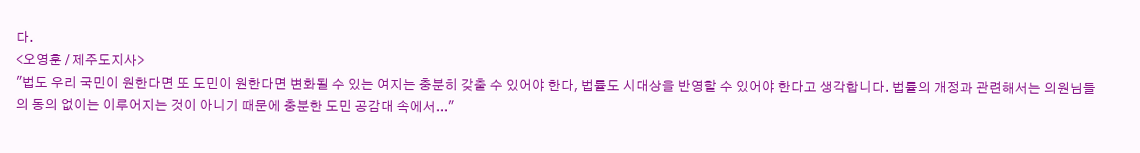다.
<오영훈 / 제주도지사>
"법도 우리 국민이 원한다면 또 도민이 원한다면 변화될 수 있는 여지는 충분히 갖출 수 있어야 한다, 법률도 시대상을 반영할 수 있어야 한다고 생각합니다. 법률의 개정과 관련해서는 의원님들의 동의 없이는 이루어지는 것이 아니기 때문에 충분한 도민 공감대 속에서..."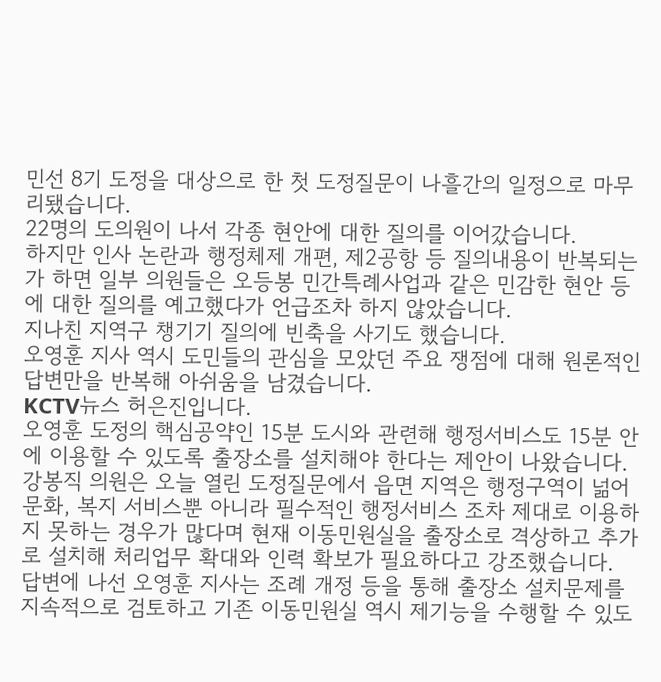민선 8기 도정을 대상으로 한 첫 도정질문이 나흘간의 일정으로 마무리됐습니다.
22명의 도의원이 나서 각종 현안에 대한 질의를 이어갔습니다.
하지만 인사 논란과 행정체제 개편, 제2공항 등 질의내용이 반복되는가 하면 일부 의원들은 오등봉 민간특례사업과 같은 민감한 현안 등에 대한 질의를 예고했다가 언급조차 하지 않았습니다.
지나친 지역구 챙기기 질의에 빈축을 사기도 했습니다.
오영훈 지사 역시 도민들의 관심을 모았던 주요 쟁점에 대해 원론적인 답변만을 반복해 아쉬움을 남겼습니다.
KCTV뉴스 허은진입니다.
오영훈 도정의 핵심공약인 15분 도시와 관련해 행정서비스도 15분 안에 이용할 수 있도록 출장소를 설치해야 한다는 제안이 나왔습니다.
강봉직 의원은 오늘 열린 도정질문에서 읍면 지역은 행정구역이 넒어 문화, 복지 서비스뿐 아니라 필수적인 행정서비스 조차 제대로 이용하지 못하는 경우가 많다며 현재 이동민원실을 출장소로 격상하고 추가로 설치해 처리업무 확대와 인력 확보가 필요하다고 강조했습니다.
답변에 나선 오영훈 지사는 조례 개정 등을 통해 출장소 설치문제를 지속적으로 검토하고 기존 이동민원실 역시 제기능을 수행할 수 있도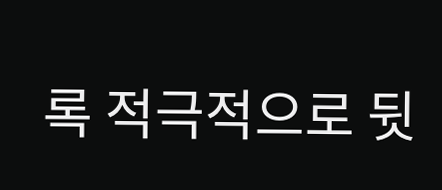록 적극적으로 뒷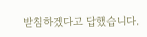받침하겠다고 답했습니다.